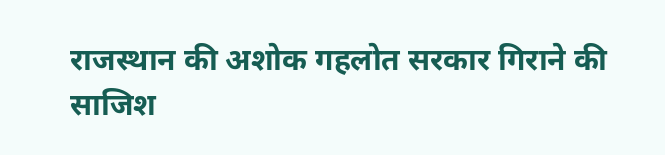राजस्थान की अशोक गहलोत सरकार गिराने की साजिश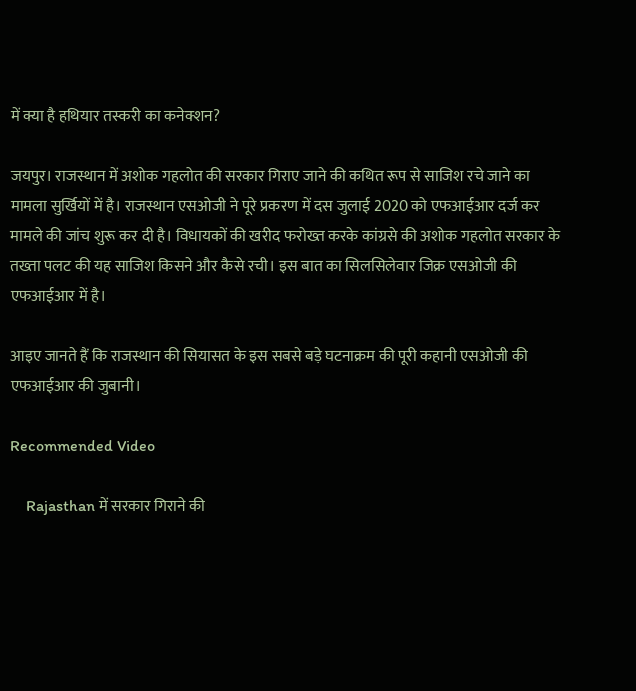में क्या है हथियार तस्करी का कनेक्शन?

जयपुर। राजस्थान में अशोक गहलोत की सरकार गिराए जाने की कथित रूप से साजिश रचे जाने का मामला सुर्खियों में है। राजस्थान एसओजी ने पूरे प्रकरण में दस जुलाई 2020 को एफआईआर दर्ज कर मामले की जांच शुरू कर दी है। विधायकों की खरीद फरोख्त करके कांग्रसे की अशोक गहलोत सरकार के तख्ता पलट की यह साजिश किसने और कैसे रची। इस बात का सिलसिलेवार जिक्र एसओजी की एफआईआर में है।

आइए जानते हैं कि राजस्थान की सियासत के इस सबसे बड़े घटनाक्रम की पूरी कहानी एसओजी की एफआईआर की जुबानी।

Recommended Video

    Rajasthan में सरकार गिराने की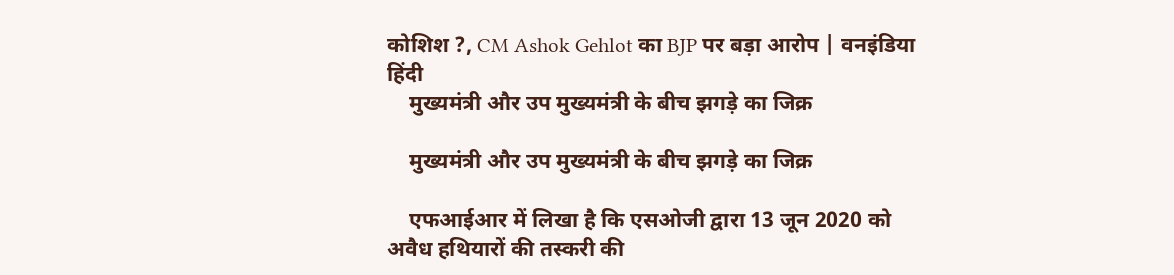कोशिश ?, CM Ashok Gehlot का BJP पर बड़ा आरोप | वनइंडिया हिंदी
    मुख्यमंत्री और उप मुख्यमंत्री के बीच झगड़े का जिक्र

    मुख्यमंत्री और उप मुख्यमंत्री के बीच झगड़े का जिक्र

    एफआईआर में लिखा है कि एसओजी द्वारा 13 जून 2020 को अवैध हथियारों की तस्करी की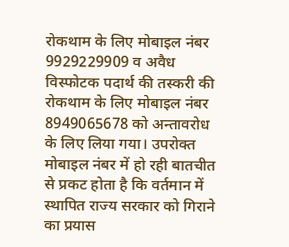रोकथाम के लिए मोबाइल नंबर 9929229909 व अवैध विस्फोटक पदार्थ की तस्करी की रोकथाम के लिए मोबाइल नंबर 8949065678 को अन्तावरोध के लिए लिया गया। उपरोक्त मोबाइल नंबर में हो रही बातचीत से प्रकट होता है कि वर्तमान में स्थापित राज्य सरकार को गिराने का प्रयास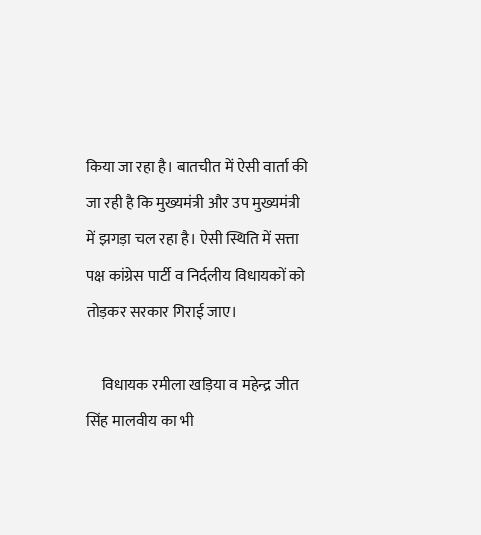किया जा रहा है। बातचीत में ऐसी वार्ता की जा रही है कि मुख्यमंत्री और उप मुख्यमंत्री में झगड़ा चल रहा है। ऐसी स्थिति में सत्ता पक्ष कांग्रेस पार्टी व निर्दलीय विधायकों को तोड़कर सरकार गिराई जाए।

     विधायक रमीला खड़िया व महेन्द्र जीत सिंह मालवीय का भी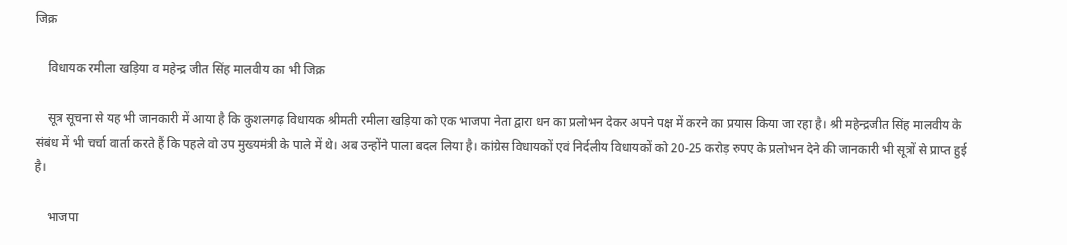जिक्र

    विधायक रमीला खड़िया व महेन्द्र जीत सिंह मालवीय का भी जिक्र

    सूत्र सूचना से यह भी जानकारी में आया है कि कुशलगढ़ विधायक श्रीमती रमीला खड़िया को एक भाजपा नेता द्वारा धन का प्रलोभन देकर अपने पक्ष में करने का प्रयास किया जा रहा है। श्री महेन्द्रजीत सिंह मालवीय के संबंध में भी चर्चा वार्ता करते हैं कि पहले वो उप मुख्यमंत्री के पाले में थे। अब उन्होंने पाला बदल लिया है। कांग्रेस विधायकों एवं निर्दलीय विधायकों को 20-25 करोड़ रुपए के प्रलोभन देने की जानकारी भी सूत्रों से प्राप्त हुई है।

    भाजपा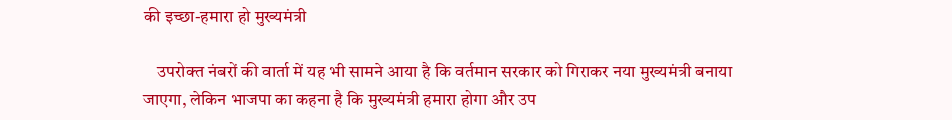की इच्छा-हमारा हो मुख्यमंत्री

    उपरोक्त नंबरों की वार्ता में यह भी सामने आया है कि वर्तमान सरकार को गिराकर नया मुख्यमंत्री बनाया जाएगा, लेकिन भाजपा का कहना है कि मुख्यमंत्री हमारा होगा और उप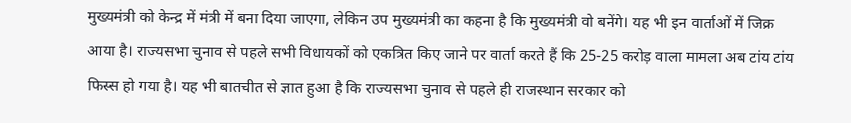मुख्यमंत्री को केन्द्र में मंत्री में बना दिया जाएगा, लेकिन उप मुख्यमंत्री का कहना है कि मुख्यमंत्री वो बनेंगे। यह भी इन वार्ताओं में जिक्र आया है। राज्यसभा चुनाव से पहले सभी विधायकों को एकत्रित किए जाने पर वार्ता करते हैं कि 25-25 करोड़ वाला मामला अब टांय टांय फिस्स हो गया है। यह भी बातचीत से ज्ञात हुआ है कि राज्यसभा चुनाव से पहले ही राजस्थान सरकार को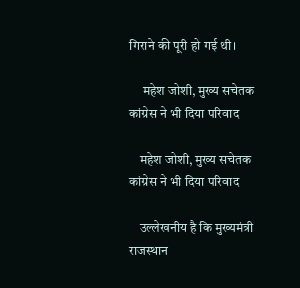गिराने की पूरी हो गई थी।

     महेश जोशी, मुख्य सचेतक कांग्रेस ने भी दिया परिवाद

    महेश जोशी, मुख्य सचेतक कांग्रेस ने भी दिया परिवाद

    उल्लेखनीय है कि मुख्यमंत्री राजस्थान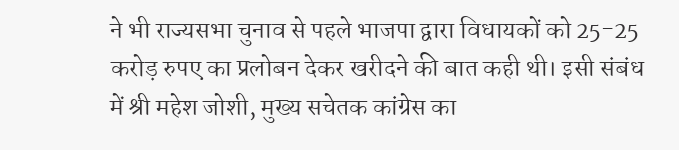ने भी राज्यसभा चुनाव से पहले भाजपा द्वारा विधायकों को 25-25 करोड़ रुपए का प्रलोबन देकर खरीदने की बात कही थी। इसी संबंध में श्री महेश जोशी, मुख्य सचेतक कांग्रेस का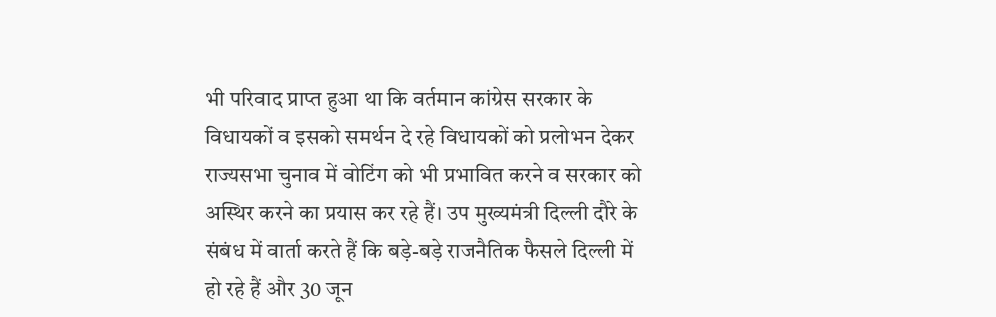भी परिवाद प्राप्त हुआ था कि वर्तमान कांग्रेस सरकार के विधायकों व इसको समर्थन दे रहे विधायकों को प्रलोभन देकर राज्यसभा चुनाव में वोटिंग को भी प्रभावित करने व सरकार को अस्थिर करने का प्रयास कर रहे हैं। उप मुख्यमंत्री दिल्ली दौरे के संबंध में वार्ता करते हैं कि बड़े-बड़े राजनैतिक फैसले दिल्ली में हो रहे हैं और 30 जून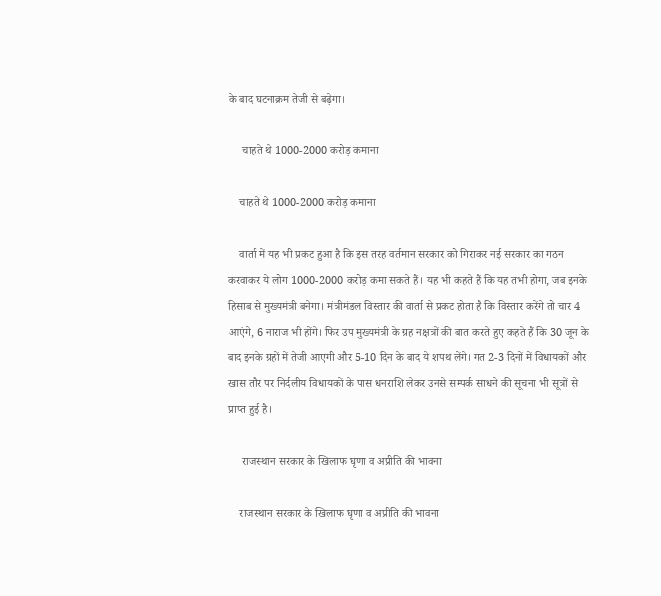के बाद घटनाक्रम तेजी से बढ़ेगा।

     चाहते थे 1000-2000 करोड़ कमाना

    चाहते थे 1000-2000 करोड़ कमाना

    वार्ता में यह भी प्रकट हुआ है कि इस तरह वर्तमान सरकार को गिराकर नई सरकार का गठन करवाकर ये लोग 1000-2000 करोड़ कमा सकते हैं। यह भी कहते हैं कि यह तभी होगा, जब इनके हिसाब से मुख्यमंत्री बनेगा। मंत्रीमंडल विस्तार की वार्ता से प्रकट होता है कि विस्तार करेंगे तो चार 4 आएंगे, 6 नाराज भी होंगे। फिर उप मुख्यमंत्री के ग्रह नक्षत्रों की बात करते हुए कहते हैं कि 30 जून के बाद इनके ग्रहों में तेजी आएगी और 5-10 दिन के बाद ये शपथ लेंगे। गत 2-3 दिनों में विधायकों और खास तौर पर निर्दलीय विधायकों के पास धनराशि लेकर उनसे सम्पर्क साधने की सूचना भी सूत्रों से प्राप्त हुई है।

     राजस्थान सरकार के खिलाफ घृणा व अप्रीति की भावना

    राजस्थान सरकार के खिलाफ घृणा व अप्रीति की भावना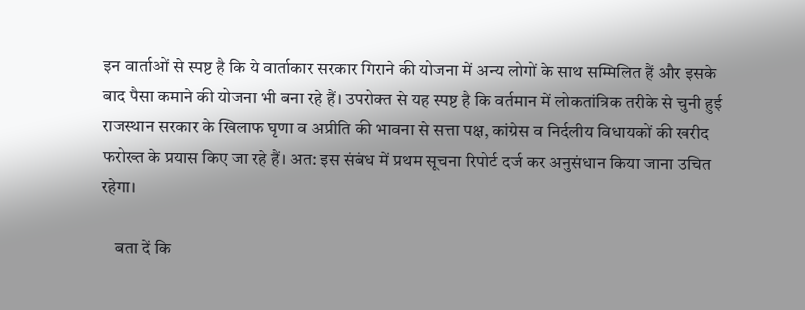इन वार्ताओं से स्पष्ट है कि ये वार्ताकार सरकार गिराने की योजना में अन्य लोगों के साथ सम्मिलित हैं और इसके बाद पैसा कमाने की योजना भी बना रहे हैं। उपरोक्त से यह स्पष्ट है कि वर्तमान में लोकतांत्रिक तरीके से चुनी हुई राजस्थान सरकार के खिलाफ घृणा व अप्रीति की भावना से सत्ता पक्ष, कांग्रेस व निर्दलीय विधायकों की खरीद फरोख्त के प्रयास किए जा रहे हैं। अत: इस संबंध में प्रथम सूचना रिपोर्ट दर्ज कर अनुसंधान किया जाना उचित रहेगा।

    बता दें कि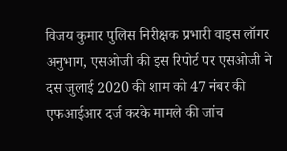विजय कुमार पुलिस निरीक्षक प्रभारी वाइस लॉगर अनुभाग, एसओजी की इस रिपोर्ट पर एसओजी ने दस जुलाई 2020 की शाम को 47 नंबर की एफआईआर दर्ज करके मामले की जांच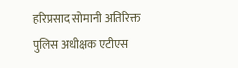हरिप्रसाद सोमानी अतिरिक्त पुलिस अधीक्षक एटीएस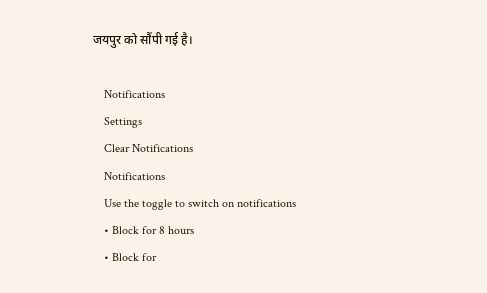जयपुर को सौंपी गई है।

    Notifications
    Settings
    Clear Notifications
    Notifications
    Use the toggle to switch on notifications
    • Block for 8 hours
    • Block for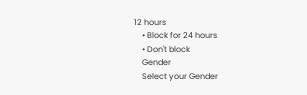12 hours
    • Block for 24 hours
    • Don't block
    Gender
    Select your Gender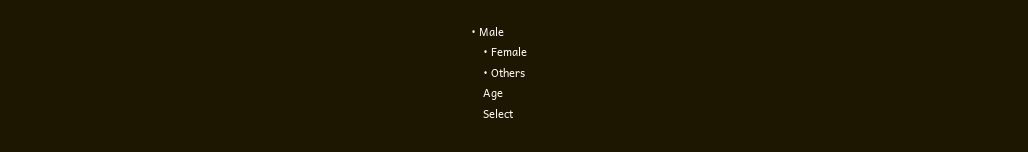• Male
    • Female
    • Others
    Age
    Select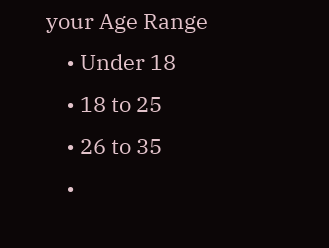your Age Range
    • Under 18
    • 18 to 25
    • 26 to 35
    •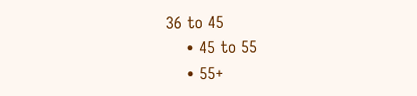36 to 45
    • 45 to 55
    • 55+